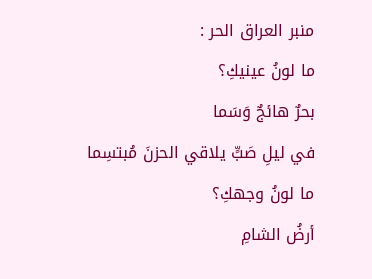منبر العراق الحر :
ما لونُ عينيكِ؟
بحرٌ هائجٌ وَسَما
في ليلِ صَبٍّ يلاقي الحزنَ مُبتسِما
ما لونُ وجهكِ؟
أرضُ الشامِ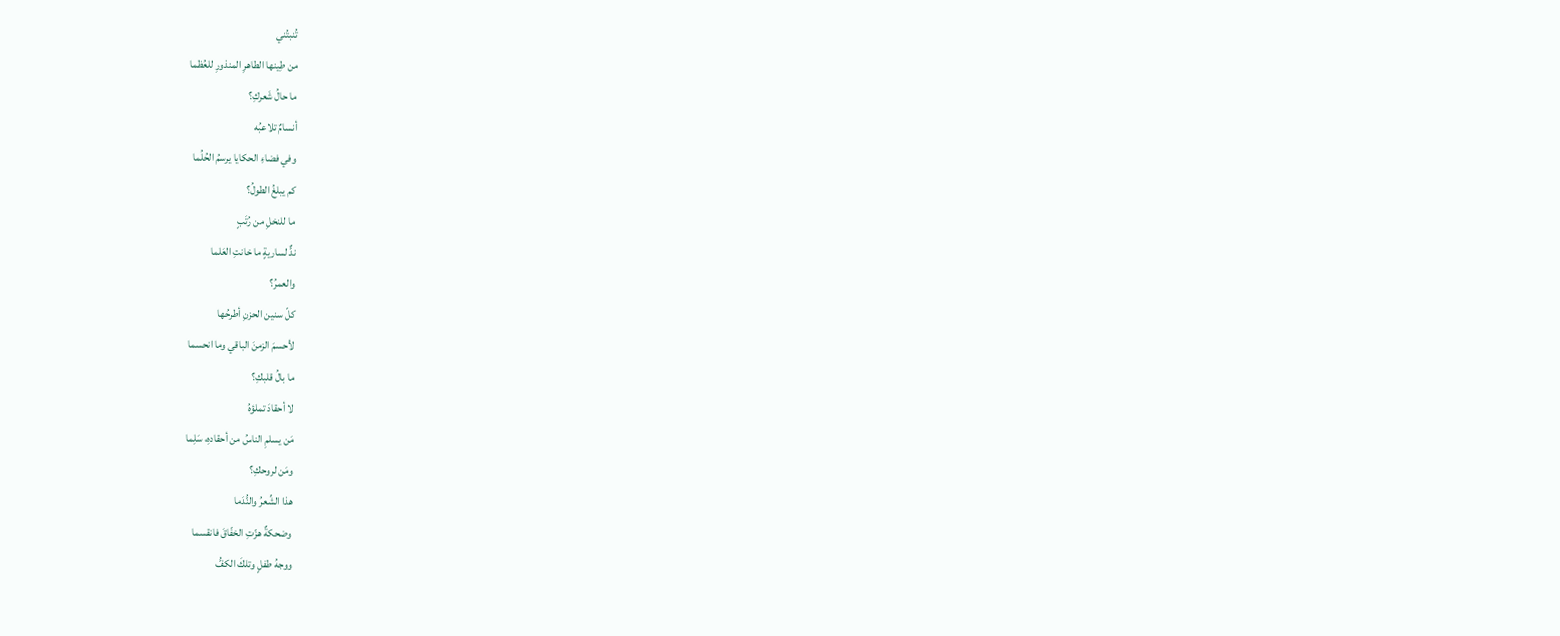تُنبتُني
من طِينها الطاهرِ المنذورِ للعُظما
ما حالُ شَعركِ؟
أنسامٌ تلاعبُه
وفي فضاءِ الحكايا يرسمُ الحُلُما
كم يبلغُ الطولُ؟
ما للنخلِ من رُتَبٍ
ندٌّ لساريةٍ ما خانتِ العَلما
والعمرُ؟
كلّ سنين الحزنِ أطرحُها
لأحسمَ الزمنَ الباقي وما انحسما
ما بالُ قلبكِ؟
لا أحقادَ تملؤهُ
مَن يسلمِ الناسُ من أحقادهِ، سَلِما
ومَن لروحكِ؟
هذا الشِّعرُ والنُّدَما
وضحكةٌ هزّتِ الخفّاقَ فانقسما
ووجهُ طفلٍ وتلكَ الكفُّ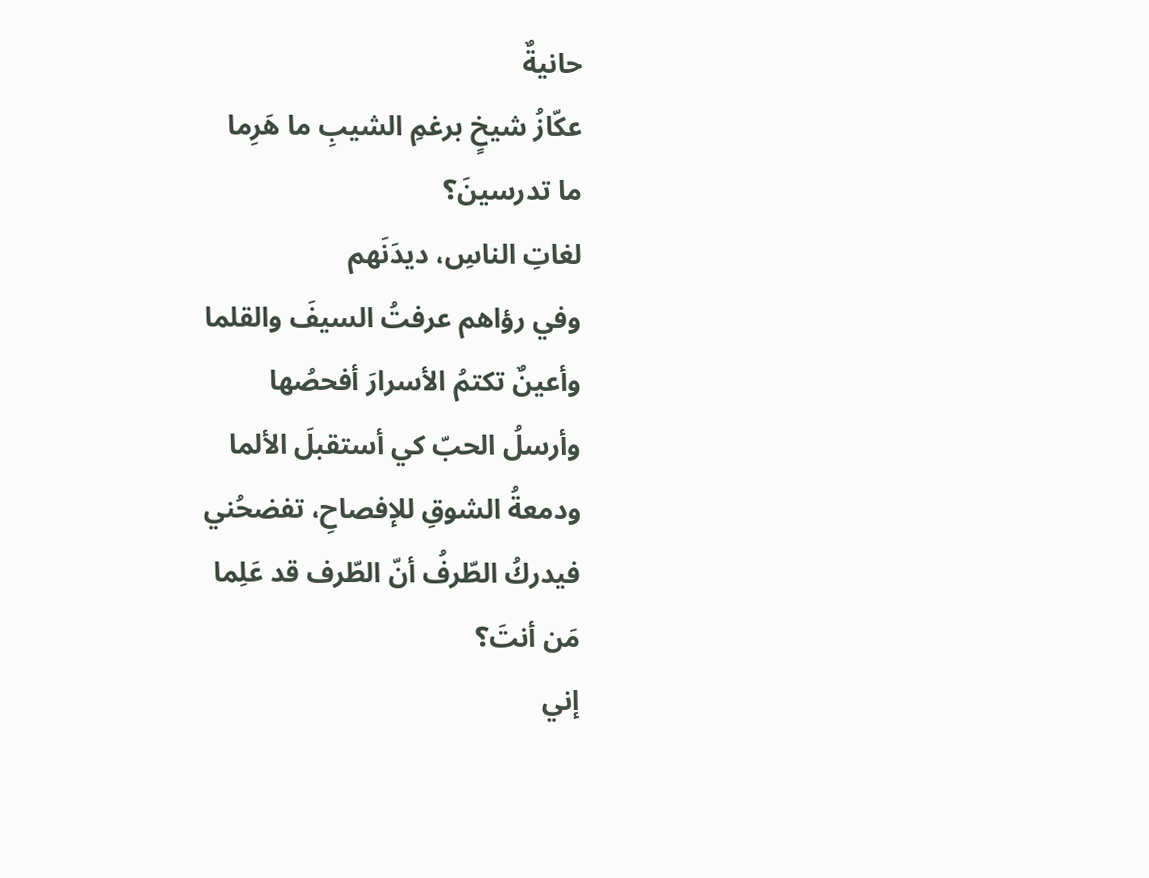حانيةٌ
عكّازُ شيخٍ برغمِ الشيبِ ما هَرِما
ما تدرسينَ؟
لغاتِ الناسِ، ديدَنَهم
وفي رؤاهم عرفتُ السيفَ والقلما
وأعينٌ تكتمُ الأسرارَ أفحصُها
وأرسلُ الحبّ كي أستقبلَ الألما
ودمعةُ الشوقِ للإفصاحِ، تفضحُني
فيدركُ الطّرفُ أنّ الطّرف قد عَلِما
مَن أنتَ؟
إني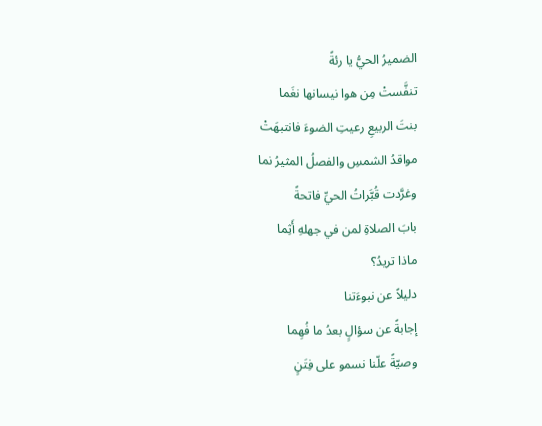الضميرُ الحيُّ يا رئةً
تنفَّستْ مِن هوا نيسانها نغَما
بنتَ الربيعِ رعيتِ الضوءَ فانتبهَتْ
مواقدُ الشمسِ والفصلُ المثيرُ نما
وغرَّدت قُبَّراتُ الحيِّ فاتحةً
بابَ الصلاةِ لمن في جهلهِ أَثِما
ماذا تريدُ؟
دليلاً عن نبوءَتنا
إجابةً عن سؤالٍ بعدُ ما فُهِما
وصيّةً علّنا نسمو على فِتَنٍ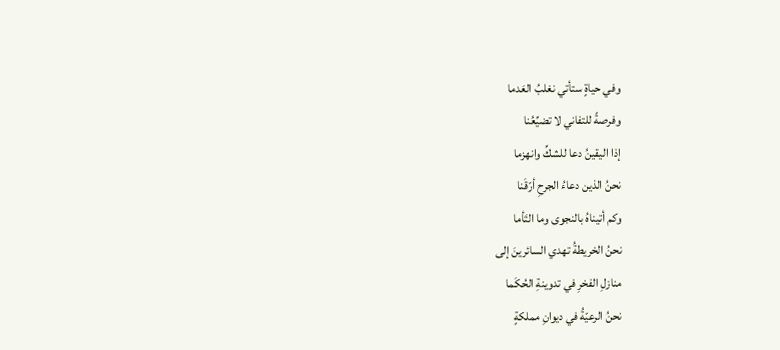وفي حياةٍ ستأتي نغلبُ العَدما
وفرصةً للتفاني لا تضيِّعُنا
إذا اليقينُ دعا للشكِّ وانهزما
نحنُ الذين دعاءُ الجرحِ أرّقَنا
وكم أتيناهُ بالنجوى وما التَأما
نحنُ الخريطةُ تهدي السائرينَ إلى
منازلِ الفخرِ في تدوينةِ الحُكَما
نحنُ الرعيّةُ في ديوانِ مملكةٍ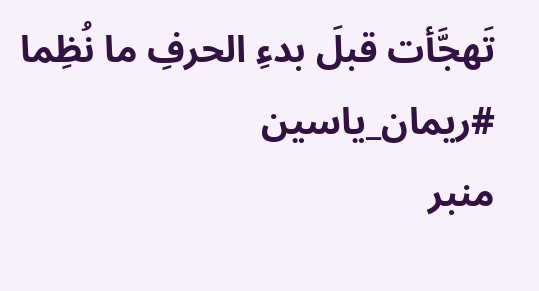تَهجَّأت قبلَ بدءِ الحرفِ ما نُظِما
#ريمان_ياسين
منبر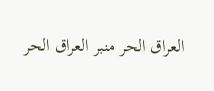العراق الحر منبر العراق الحر